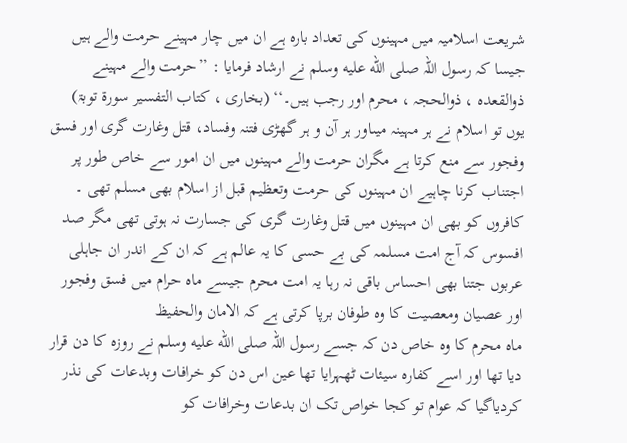شریعت اسلامیہ میں مہینوں کی تعداد بارہ ہے ان میں چار مہینے حرمت والے ہیں جیسا کہ رسول اللہ صلى الله عليه وسلم نے ارشاد فرمایا : ’’حرمت والے مہینے ذوالقعدہ ، ذوالحجہ ، محرم اور رجب ہیں۔‘‘ (بخاری ، کتاب التفسیر سورۃ توبۃ)
یوں تو اسلام نے ہر مہینہ میںاور ہر آن و ہر گھڑی فتنہ وفساد، قتل وغارت گری اور فسق وفجور سے منع کرتا ہے مگران حرمت والے مہینوں میں ان امور سے خاص طور پر اجتناب کرنا چاہیے ان مہینوں کی حرمت وتعظیم قبل از اسلام بھی مسلم تھی ۔ کافروں کو بھی ان مہینوں میں قتل وغارت گری کی جسارت نہ ہوتی تھی مگر صد افسوس کہ آج امت مسلمہ کی بے حسی کا یہ عالم ہے کہ ان کے اندر ان جاہلی عربوں جتنا بھی احساس باقی نہ رہا یہ امت محرم جیسے ماہ حرام میں فسق وفجور اور عصیان ومعصیت کا وہ طوفان برپا کرتی ہے کہ الامان والحفیظ
ماہ محرم کا وہ خاص دن کہ جسے رسول اللہ صلى الله عليه وسلم نے روزہ کا دن قرار دیا تھا اور اسے کفارہ سیئات ٹھہرایا تھا عین اس دن کو خرافات وبدعات کی نذر کردیاگیا کہ عوام تو کجا خواص تک ان بدعات وخرافات کو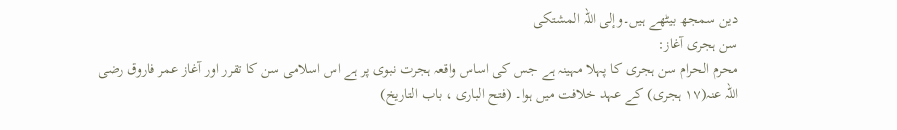دین سمجھ بیٹھے ہیں۔وإلی اللہ المشتکی
سن ہجری آغاز:
محرم الحرام سن ہجری کا پہلا مہینہ ہے جس کی اساس واقعہ ہجرت نبوی پر ہے اس اسلامی سن کا تقرر اور آغاز عمر فاروق رضی اللہ عنہ(۱۷ ہجری) کے عہد خلافت میں ہوا۔ (فتح الباری ، باب التاریخ)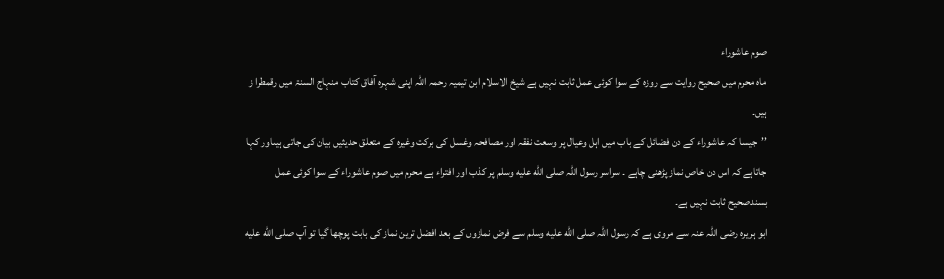صوم عاشوراء
ماہ محرم میں صحیح روایت سے روزہ کے سوا کوئی عمل ثابت نہیں ہے شیخ الاسلام ابن تیمیہ رحمہ اللہ اپنی شہرہ آفاق کتاب منہاج السنۃ میں رقمطرا ز ہیں۔
’’جیسا کہ عاشوراء کے دن فضائل کے باب میں اہل وعیال پر وسعت نفقہ اور مصافحہ وغسل کی برکت وغیرہ کے متعلق حدیثیں بیان کی جاتی ہیںاور کہا جاتاہے کہ اس دن خاص نماز پڑھنی چاہے ۔ سراسر رسول اللہ صلى الله عليه وسلم پر کذب اور افتراء ہے محرم میں صوم عاشوراء کے سوا کوئی عمل بسندصحیح ثابت نہیں ہے۔
ابو ہریرہ رضی اللہ عنہ سے مروی ہے کہ رسول اللہ صلى الله عليه وسلم سے فرض نمازوں کے بعد افضل ترین نماز کی بابت پوچھا گیا تو آپ صلى الله عليه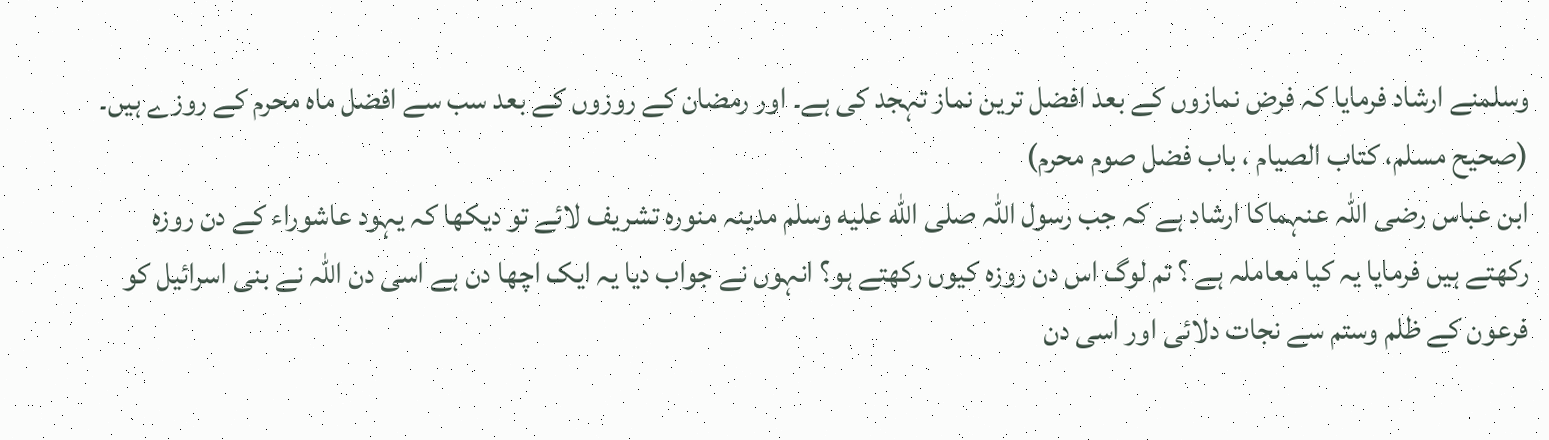وسلمنے ارشاد فرمایا کہ فرض نمازوں کے بعد افضل ترین نماز تہجد کی ہے۔ اور رمضان کے روزوں کے بعد سب سے افضل ماہ محرم کے روزے ہیں۔ (صحیح مسلم، کتاب الصیام ، باب فضل صوم محرم)
ابن عباس رضی اللہ عنہماکا ارشاد ہے کہ جب رسول اللہ صلى الله عليه وسلم مدینہ منورہ تشریف لائے تو دیکھا کہ یہود عاشوراء کے دن روزہ رکھتے ہیں فرمایا یہ کیا معاملہ ہے ؟ تم لوگ اس دن روزہ کیوں رکھتے ہو؟ انہوں نے جواب دیا یہ ایک اچھا دن ہے اسی دن اللہ نے بنی اسرائیل کو فرعون کے ظلم وستم سے نجات دلائی اور اسی دن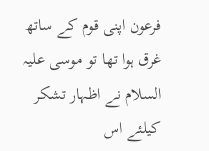فرعون اپنی قوم کے ساتھ غرق ہوا تھا تو موسی علیہ السلام نے اظہار تشکر کیلئے اس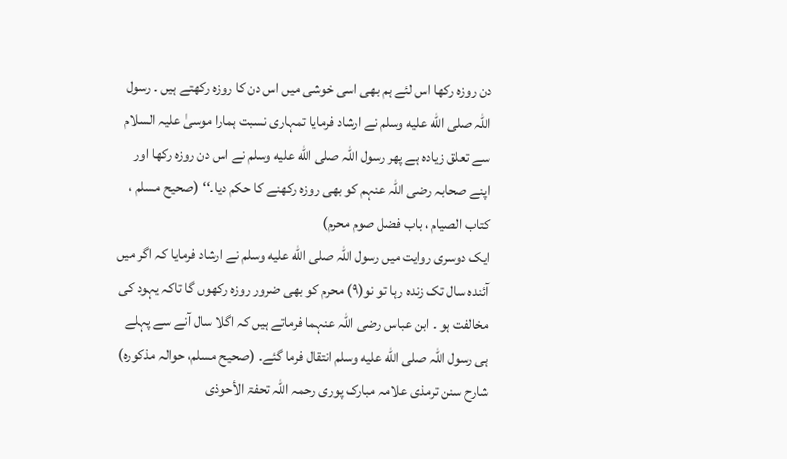دن روزہ رکھا اس لئے ہم بھی اسی خوشی میں اس دن کا روزہ رکھتے ہیں ۔ رسول اللہ صلى الله عليه وسلم نے ارشاد فرمایا تمہاری نسبت ہمارا موسیٰ علیہ السلام سے تعلق زیادہ ہے پھر رسول اللہ صلى الله عليه وسلم نے اس دن روزہ رکھا اور اپنے صحابہ رضی اللہ عنہم کو بھی روزہ رکھنے کا حکم دیا۔‘‘ (صحیح مسلم ، کتاب الصیام ، باب فضل صوم محرم)
ایک دوسری روایت میں رسول اللہ صلى الله عليه وسلم نے ارشاد فرمایا کہ اگر میں آئندہ سال تک زندہ رہا تو نو(۹) محرم کو بھی ضرور روزہ رکھوں گا تاکہ یہود کی مخالفت ہو ۔ ابن عباس رضی اللہ عنہما فرماتے ہیں کہ اگلا سال آنے سے پہلے ہی رسول اللہ صلى الله عليه وسلم انتقال فرما گئے۔ (صحیح مسلم، حوالہ مذکورہ)
شارح سنن ترمذی علامہ مبارک پوری رحمہ اللہ تحفۃ الأحوذی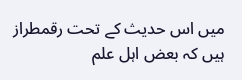میں اس حدیث کے تحت رقمطراز ہیں کہ بعض اہل علم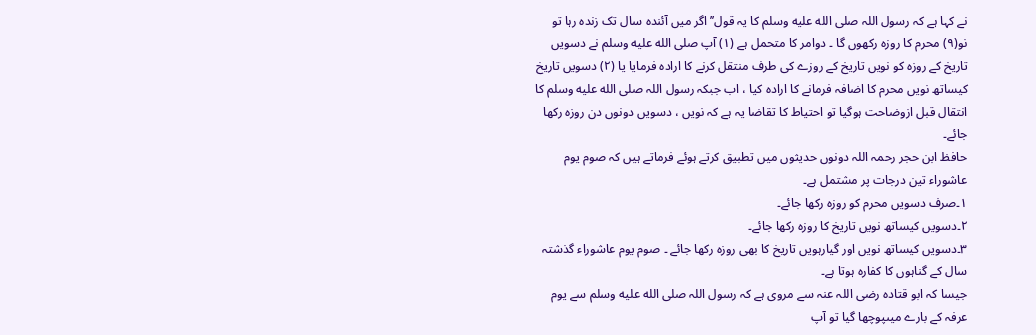نے کہا ہے کہ رسول اللہ صلى الله عليه وسلم کا یہ قول’’ اگر میں آئندہ سال تک زندہ رہا تو نو(۹) محرم کا روزہ رکھوں گا ۔ دوامر کا متحمل ہے (۱) آپ صلى الله عليه وسلم نے دسویں تاریخ کے روزہ کو نویں تاریخ کے روزے کی طرف منتقل کرنے کا ارادہ فرمایا یا (۲) دسویں تاریخ کیساتھ نویں محرم کا اضافہ فرمانے کا ارادہ کیا ، اب جبکہ رسول اللہ صلى الله عليه وسلم کا انتقال قبل ازوضاحت ہوگیا تو احتیاط کا تقاضا یہ ہے کہ نویں ، دسویں دونوں دن روزہ رکھا جائے۔
حافظ ابن حجر رحمہ اللہ دونوں حدیثوں میں تطبیق کرتے ہوئے فرماتے ہیں کہ صوم یوم عاشوراء تین درجات پر مشتمل ہے۔
۱۔صرف دسویں محرم کو روزہ رکھا جائے۔
۲۔دسویں کیساتھ نویں تاریخ کا روزہ رکھا جائے۔
۳۔دسویں کیساتھ نویں اور گیارہویں تاریخ کا بھی روزہ رکھا جائے ۔ صوم یوم عاشوراء گذشتہ سال کے گناہوں کا کفارہ ہوتا ہے۔
جیسا کہ ابو قتادہ رضی اللہ عنہ سے مروی ہے کہ رسول اللہ صلى الله عليه وسلم سے یوم عرفہ کے بارے میںپوچھا گیا تو آپ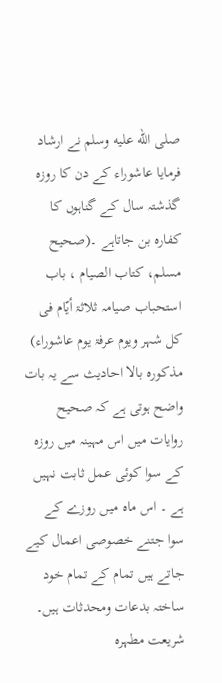صلى الله عليه وسلم نے ارشاد فرمایا عاشوراء کے دن کا روزہ گذشتہ سال کے گناہوں کا کفارہ بن جاتاہے ۔(صحیح مسلم، کتاب الصیام ، باب استحباب صیامہ ثلاثۃ أیّام فی کل شہر ویوم عرفۃ یوم عاشوراء)
مذکورہ بالا احادیث سے یہ بات واضح ہوتی ہے کہ صحیح روایات میں اس مہینہ میں روزہ کے سوا کوئی عمل ثابت نہیں ہے ۔ اس ماہ میں روزے کے سوا جتنے خصوصی اعمال کیے جاتے ہیں تمام کے تمام خود ساختہ بدعات ومحدثات ہیں۔ شریعت مطہرہ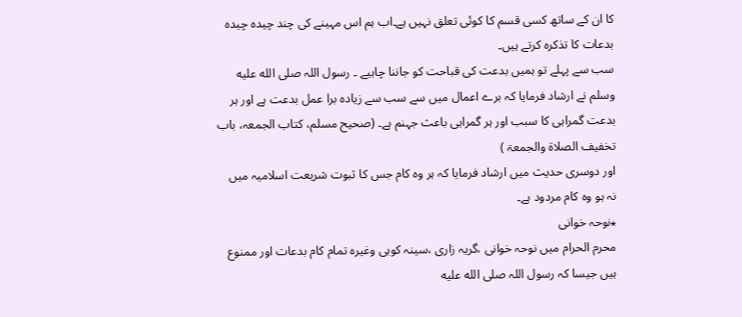کا ان کے ساتھ کسی قسم کا کوئی تعلق نہیں ہے۔اب ہم اس مہینے کی چند چیدہ چیدہ بدعات کا تذکرہ کرتے ہیں۔
سب سے پہلے تو ہمیں بدعت کی قباحت کو جاننا چاہیے ۔ رسول اللہ صلى الله عليه وسلم نے ارشاد فرمایا کہ برے اعمال میں سے سب سے زیادہ برا عمل بدعت ہے اور ہر بدعت گمراہی کا سبب اور ہر گمراہی باعث جہنم ہے۔ (صحیح مسلم، کتاب الجمعہ، باب تخفیف الصلاۃ والجمعۃ )
اور دوسری حدیث میں ارشاد فرمایا کہ ہر وہ کام جس کا ثبوت شریعت اسلامیہ میں نہ ہو وہ کام مردود ہے۔
٭نوحہ خوانی
محرم الحرام میں نوحہ خوانی ،گریہ زاری ،سینہ کوبی وغیرہ تمام کام بدعات اور ممنوع ہیں جیسا کہ رسول اللہ صلى الله عليه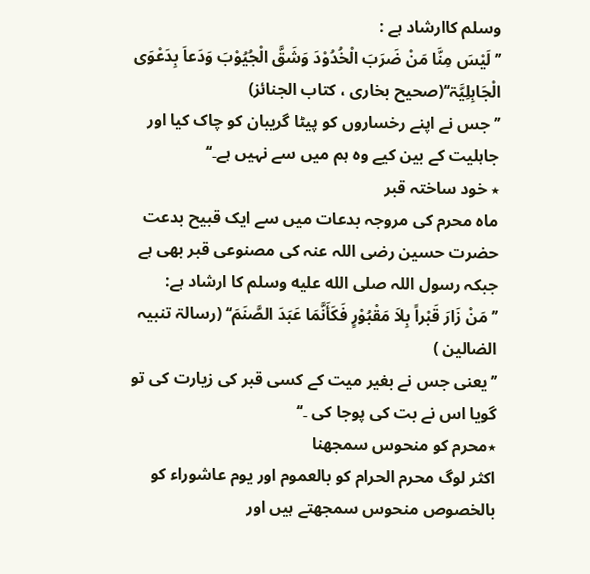وسلم کاارشاد ہے :
’’ لَیْسَ مِنَّا مَنْ ضَرَبَ الْخُدُوْدَ وَشَقَّ الْجُیُوْبَ وَدَعاَ بِدَعْوَی الْجَاہِلِیَّۃ‘‘(صحیح بخاری ، کتاب الجنائز)
’’جس نے اپنے رخساروں کو پیٹا گریبان کو چاک کیا اور جاہلیت کے بین کیے وہ ہم میں سے نہیں ہے۔‘‘
٭ خود ساختہ قبر
ماہ محرم کی مروجہ بدعات میں سے ایک قبیح بدعت حضرت حسین رضی اللہ عنہ کی مصنوعی قبر بھی ہے جبکہ رسول اللہ صلى الله عليه وسلم کا ارشاد ہے:
’’مَنْ زَارَ قَبْراً بِلاَ مَقْبُوْرٍ فَکَأَنَّمَا عَبَدَ الصَّنَمَ‘‘ (رسالۃ تنبیہ الضالین )
’’یعنی جس نے بغیر میت کے کسی قبر کی زیارت کی تو گویا اس نے بت کی پوجا کی ۔‘‘
٭محرم کو منحوس سمجھنا
اکثر لوگ محرم الحرام کو بالعموم اور یوم عاشوراء کو بالخصوص منحوس سمجھتے ہیں اور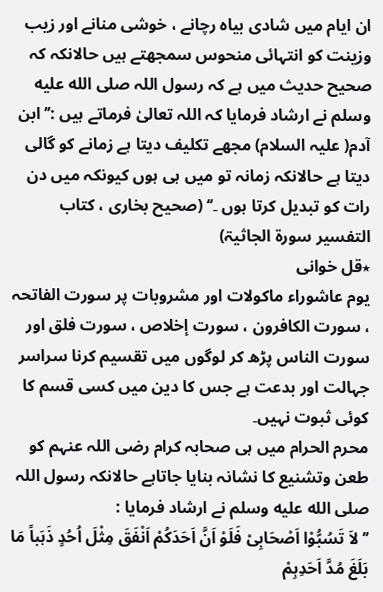ان ایام میں شادی بیاہ رچانے ، خوشی منانے اور زیب وزینت کو انتہائی منحوس سمجھتے ہیں حالانکہ کہ صحیح حدیث میں ہے کہ رسول اللہ صلى الله عليه وسلم نے ارشاد فرمایا کہ اللہ تعالیٰ فرماتے ہیں :’’ابن آدم( علیہ السلام) مجھے تکلیف دیتا ہے زمانے کو گالی دیتا ہے حالانکہ زمانہ تو میں ہی ہوں کیونکہ میں دن رات کو تبدیل کرتا ہوں ۔‘‘ (صحیح بخاری ، کتاب التفسیر سورۃ الجاثیۃ)
٭قل خوانی
یوم عاشوراء ماکولات اور مشروبات پر سورت الفاتحہ ، سورت الکافرون ، سورت إخلاص ، سورت فلق اور سورت الناس پڑھ کر لوگوں میں تقسیم کرنا سراسر جہالت اور بدعت ہے جس کا دین میں کسی قسم کا کوئی ثبوت نہیں۔
محرم الحرام میں ہی صحابہ کرام رضی اللہ عنہم کو طعن وتشنیع کا نشانہ بنایا جاتاہے حالانکہ رسول اللہ صلى الله عليه وسلم نے ارشاد فرمایا :
’’لاَ تَسُبُّوْا اَصْحَابِیْ فَلَوْ اَنَّ اَحَدَکُمْ اَنْفَقَ مِثْلَ اُحُدٍ ذَہَباً مَا بَلَغَ مُدَّ اَحَدِہِمْ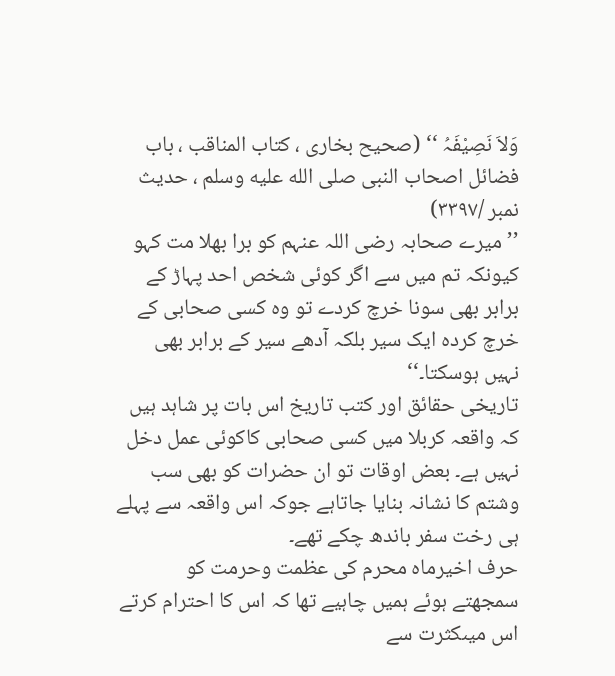وَلاَ نَصِیْفَہُ ‘‘ (صحیح بخاری ، کتاب المناقب ، باب فضائل اصحاب النبی صلى الله عليه وسلم ، حدیث نمبر /۳۳۹۷)
’’میرے صحابہ رضی اللہ عنہم کو برا بھلا مت کہو کیونکہ تم میں سے اگر کوئی شخص احد پہاڑ کے برابر بھی سونا خرچ کردے تو وہ کسی صحابی کے خرچ کردہ ایک سیر بلکہ آدھے سیر کے برابر بھی نہیں ہوسکتا۔‘‘
تاریخی حقائق اور کتب تاریخ اس بات پر شاہد ہیں کہ واقعہ کربلا میں کسی صحابی کاکوئی عمل دخل نہیں ہے۔ بعض اوقات تو ان حضرات کو بھی سب وشتم کا نشانہ بنایا جاتاہے جوکہ اس واقعہ سے پہلے ہی رخت سفر باندھ چکے تھے۔
حرف اخیرماہ محرم کی عظمت وحرمت کو سمجھتے ہوئے ہمیں چاہیے تھا کہ اس کا احترام کرتے اس میںکثرت سے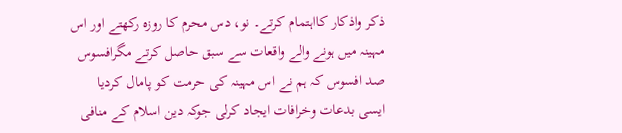ذکر واذکار کااہتمام کرتے۔ نو، دس محرم کا روزہ رکھتے اور اس مہینہ میں ہونے والے واقعات سے سبق حاصل کرتے مگرافسوس صد افسوس کہ ہم نے اس مہینہ کی حرمت کو پامال کردیا ایسی بدعات وخرافات ایجاد کرلی جوکہ دین اسلام کے منافی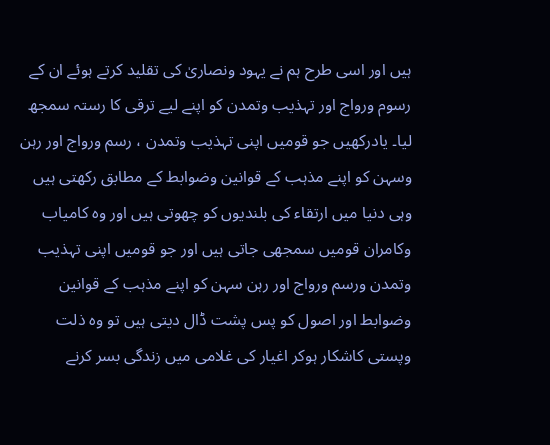ہیں اور اسی طرح ہم نے یہود ونصاریٰ کی تقلید کرتے ہوئے ان کے رسوم ورواج اور تہذیب وتمدن کو اپنے لیے ترقی کا رستہ سمجھ لیا۔ یادرکھیں جو قومیں اپنی تہذیب وتمدن ، رسم ورواج اور رہن وسہن کو اپنے مذہب کے قوانین وضوابط کے مطابق رکھتی ہیں وہی دنیا میں ارتقاء کی بلندیوں کو چھوتی ہیں اور وہ کامیاب وکامران قومیں سمجھی جاتی ہیں اور جو قومیں اپنی تہذیب وتمدن ورسم ورواج اور رہن سہن کو اپنے مذہب کے قوانین وضوابط اور اصول کو پس پشت ڈال دیتی ہیں تو وہ ذلت وپستی کاشکار ہوکر اغیار کی غلامی میں زندگی بسر کرنے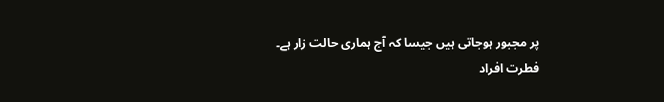پر مجبور ہوجاتی ہیں جیسا کہ آج ہماری حالت زار ہے۔
فطرت افراد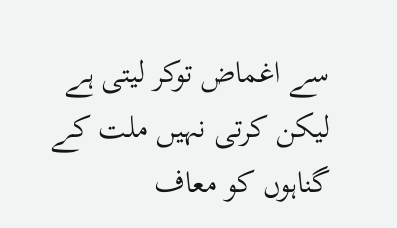سے اغماض توکر لیتی ہے
لیکن کرتی نہیں ملت کے گناہوں کو معاف